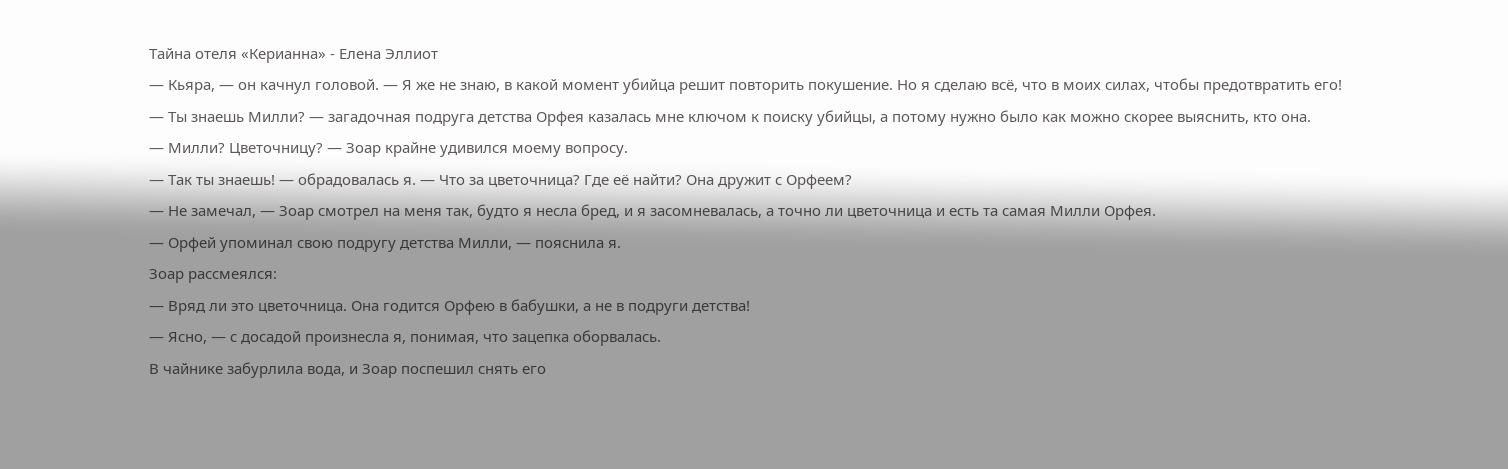Тайна отеля «Керианна» - Елена Эллиот
— Кьяра, — он качнул головой. — Я же не знаю, в какой момент убийца решит повторить покушение. Но я сделаю всё, что в моих силах, чтобы предотвратить его!
— Ты знаешь Милли? — загадочная подруга детства Орфея казалась мне ключом к поиску убийцы, а потому нужно было как можно скорее выяснить, кто она.
— Милли? Цветочницу? — Зоар крайне удивился моему вопросу.
— Так ты знаешь! — обрадовалась я. — Что за цветочница? Где её найти? Она дружит с Орфеем?
— Не замечал, — Зоар смотрел на меня так, будто я несла бред, и я засомневалась, а точно ли цветочница и есть та самая Милли Орфея.
— Орфей упоминал свою подругу детства Милли, — пояснила я.
Зоар рассмеялся:
— Вряд ли это цветочница. Она годится Орфею в бабушки, а не в подруги детства!
— Ясно, — с досадой произнесла я, понимая, что зацепка оборвалась.
В чайнике забурлила вода, и Зоар поспешил снять его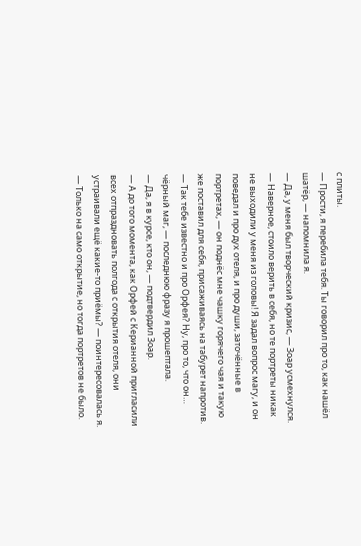с плиты.
— Прости, я перебила тебя. Ты говорил про то, как нашёл шатёр, — напомнила я.
— Да, у меня был творческий кризис, — Зоар усмехнулся. — Наверное, стоило верить в себя, но те портреты никак не выходили у меня из головы! Я задал вопрос магу, и он поведал и про дух отеля, и про души, заточённые в портретах, — он поднёс мне чашку горячего чая и такую же поставил для себя, присаживаясь на табурет напротив.
— Так тебе известно и про Орфея? Ну, про то, что он… чёрный маг, — последнюю фразу я прошептала.
— Да, я в курсе, кто он, — подтвердил Зоар.
— А до того момента, как Орфей с Керианной пригласили всех отпраздновать полгода с открытия отеля, они устраивали ещё какие-то приёмы? — поинтересовалась я.
— Только на само открытие, но тогда портретов не было.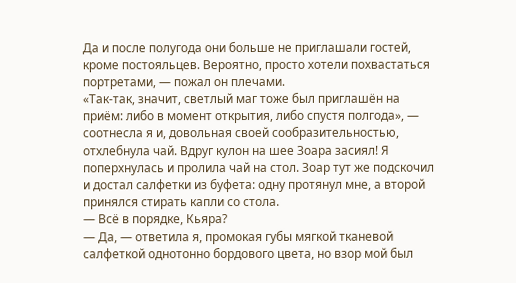Да и после полугода они больше не приглашали гостей, кроме постояльцев. Вероятно, просто хотели похвастаться портретами, — пожал он плечами.
«Так-так, значит, светлый маг тоже был приглашён на приём: либо в момент открытия, либо спустя полгода», — соотнесла я и, довольная своей сообразительностью, отхлебнула чай. Вдруг кулон на шее Зоара засиял! Я поперхнулась и пролила чай на стол. Зоар тут же подскочил и достал салфетки из буфета: одну протянул мне, а второй принялся стирать капли со стола.
— Всё в порядке, Кьяра?
— Да, — ответила я, промокая губы мягкой тканевой салфеткой однотонно бордового цвета, но взор мой был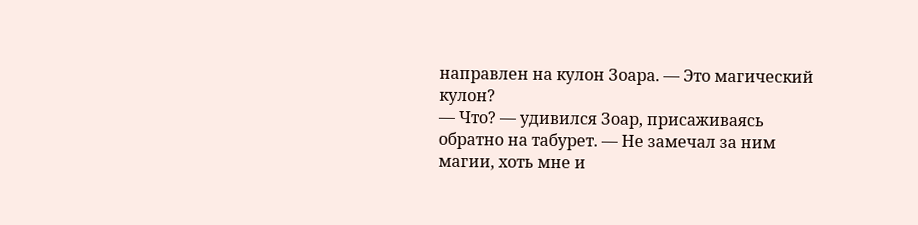направлен на кулон Зоара. — Это магический кулон?
— Что? — удивился Зоар, присаживаясь обратно на табурет. — Не замечал за ним магии, хоть мне и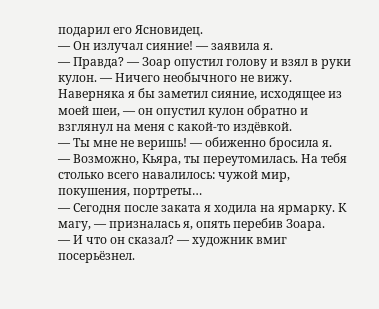подарил его Ясновидец.
— Он излучал сияние! — заявила я.
— Правда? — Зоар опустил голову и взял в руки кулон. — Ничего необычного не вижу. Наверняка я бы заметил сияние, исходящее из моей шеи, — он опустил кулон обратно и взглянул на меня с какой-то издёвкой.
— Ты мне не веришь! — обиженно бросила я.
— Возможно, Кьяра, ты переутомилась. На тебя столько всего навалилось: чужой мир, покушения, портреты…
— Сегодня после заката я ходила на ярмарку. К магу, — призналась я, опять перебив Зоара.
— И что он сказал? — художник вмиг посерьёзнел.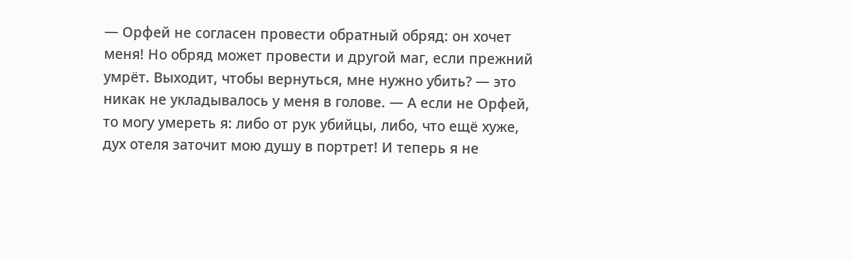— Орфей не согласен провести обратный обряд: он хочет меня! Но обряд может провести и другой маг, если прежний умрёт. Выходит, чтобы вернуться, мне нужно убить? — это никак не укладывалось у меня в голове. — А если не Орфей, то могу умереть я: либо от рук убийцы, либо, что ещё хуже, дух отеля заточит мою душу в портрет! И теперь я не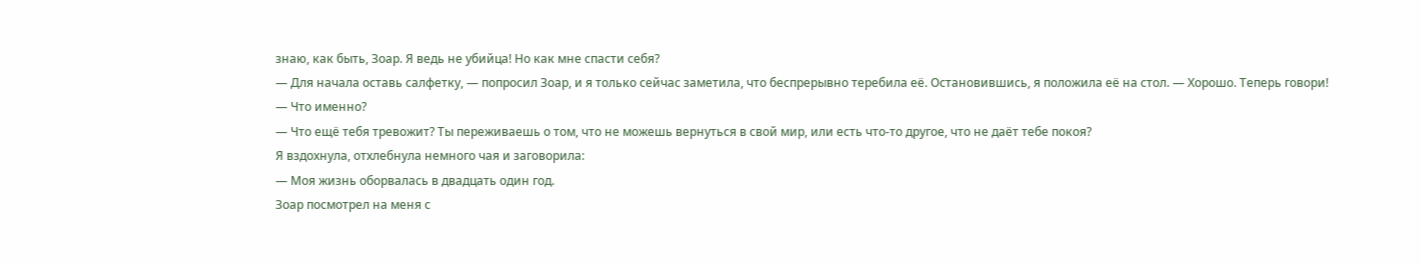знаю, как быть, Зоар. Я ведь не убийца! Но как мне спасти себя?
— Для начала оставь салфетку, — попросил Зоар, и я только сейчас заметила, что беспрерывно теребила её. Остановившись, я положила её на стол. — Хорошо. Теперь говори!
— Что именно?
— Что ещё тебя тревожит? Ты переживаешь о том, что не можешь вернуться в свой мир, или есть что-то другое, что не даёт тебе покоя?
Я вздохнула, отхлебнула немного чая и заговорила:
— Моя жизнь оборвалась в двадцать один год.
Зоар посмотрел на меня с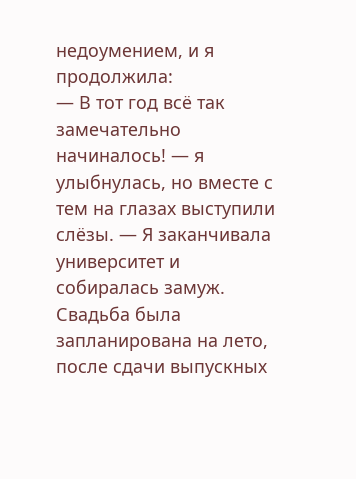недоумением, и я продолжила:
— В тот год всё так замечательно начиналось! — я улыбнулась, но вместе с тем на глазах выступили слёзы. — Я заканчивала университет и собиралась замуж. Свадьба была запланирована на лето, после сдачи выпускных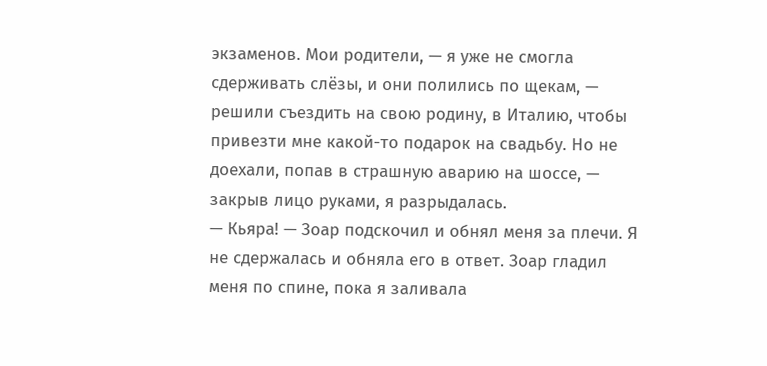экзаменов. Мои родители, — я уже не смогла сдерживать слёзы, и они полились по щекам, — решили съездить на свою родину, в Италию, чтобы привезти мне какой-то подарок на свадьбу. Но не доехали, попав в страшную аварию на шоссе, — закрыв лицо руками, я разрыдалась.
— Кьяра! — Зоар подскочил и обнял меня за плечи. Я не сдержалась и обняла его в ответ. Зоар гладил меня по спине, пока я заливала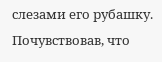слезами его рубашку. Почувствовав, что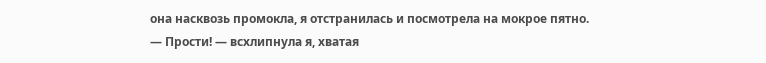она насквозь промокла, я отстранилась и посмотрела на мокрое пятно.
— Прости! — всхлипнула я, хватая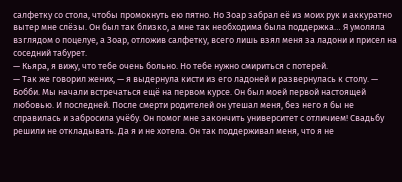салфетку со стола, чтобы промокнуть ею пятно. Но Зоар забрал её из моих рук и аккуратно вытер мне слёзы. Он был так близко, а мне так необходима была поддержка… Я умоляла взглядом о поцелуе, а Зоар, отложив салфетку, всего лишь взял меня за ладони и присел на соседний табурет.
— Кьяра, я вижу, что тебе очень больно. Но тебе нужно смириться с потерей.
— Так же говорил жених, — я выдернула кисти из его ладоней и развернулась к столу. — Бобби. Мы начали встречаться ещё на первом курсе. Он был моей первой настоящей любовью. И последней. После смерти родителей он утешал меня, без него я бы не справилась и забросила учёбу. Он помог мне закончить университет с отличием! Свадьбу решили не откладывать. Да я и не хотела. Он так поддерживал меня, что я не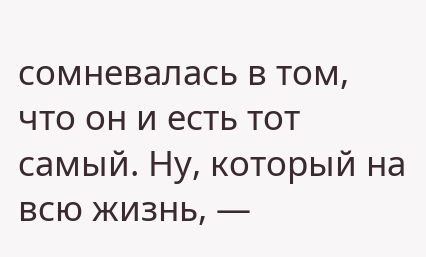сомневалась в том, что он и есть тот самый. Ну, который на всю жизнь, —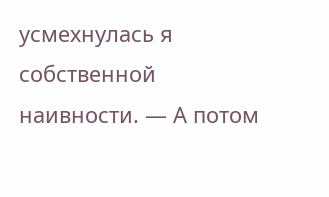усмехнулась я собственной наивности. — А потом